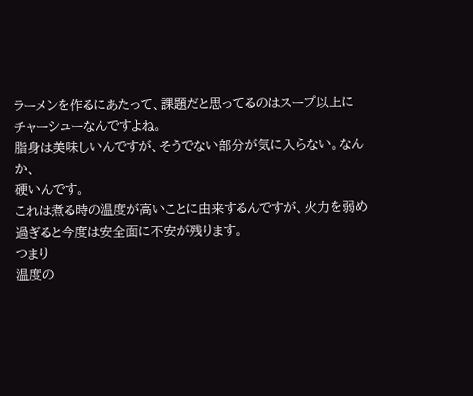ラーメンを作るにあたって、課題だと思ってるのはスープ以上に
チャーシューなんですよね。
脂身は美味しいんですが、そうでない部分が気に入らない。なんか、
硬いんです。
これは煮る時の温度が高いことに由来するんですが、火力を弱め過ぎると今度は安全面に不安が残ります。
つまり
温度の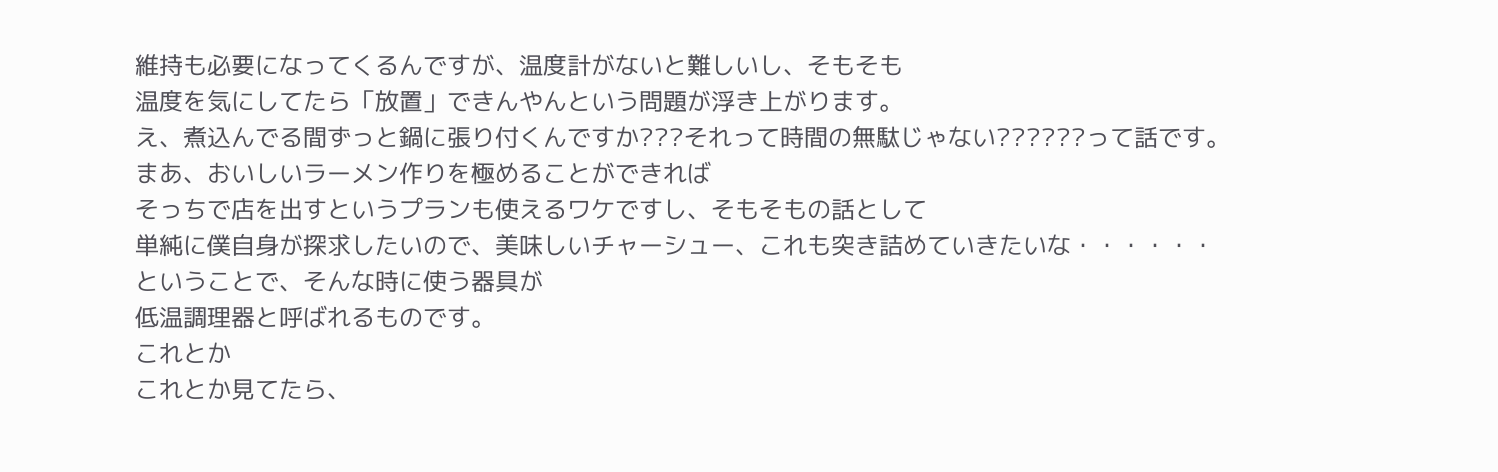維持も必要になってくるんですが、温度計がないと難しいし、そもそも
温度を気にしてたら「放置」できんやんという問題が浮き上がります。
え、煮込んでる間ずっと鍋に張り付くんですか???それって時間の無駄じゃない??????って話です。
まあ、おいしいラーメン作りを極めることができれば
そっちで店を出すというプランも使えるワケですし、そもそもの話として
単純に僕自身が探求したいので、美味しいチャーシュー、これも突き詰めていきたいな・・・・・・
ということで、そんな時に使う器具が
低温調理器と呼ばれるものです。
これとか
これとか見てたら、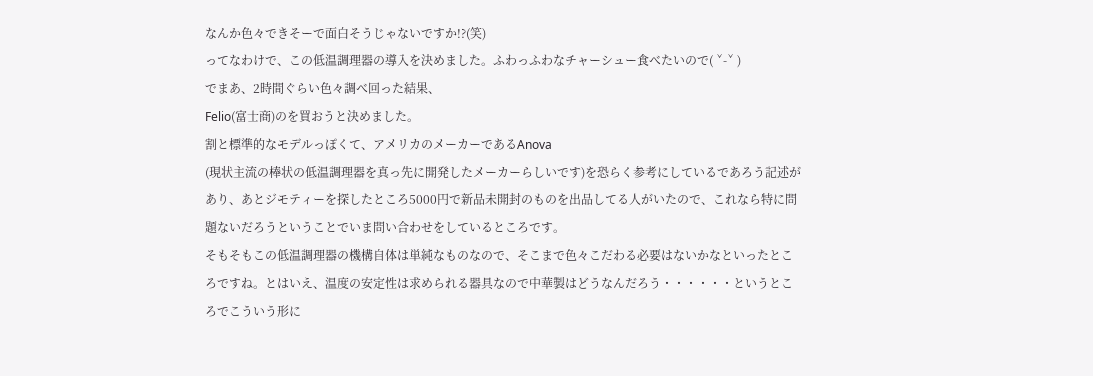なんか色々できそーで面白そうじゃないですか!?(笑)
ってなわけで、この低温調理器の導入を決めました。ふわっふわなチャーシュー食べたいので( ˇ-ˇ )
でまあ、2時間ぐらい色々調べ回った結果、
Felio(富士商)のを買おうと決めました。
割と標準的なモデルっぽくて、アメリカのメーカーであるAnova
(現状主流の棒状の低温調理器を真っ先に開発したメーカーらしいです)を恐らく参考にしているであろう記述があり、あとジモティーを探したところ5000円で新品未開封のものを出品してる人がいたので、これなら特に問題ないだろうということでいま問い合わせをしているところです。
そもそもこの低温調理器の機構自体は単純なものなので、そこまで色々こだわる必要はないかなといったところですね。とはいえ、温度の安定性は求められる器具なので中華製はどうなんだろう・・・・・・というところでこういう形に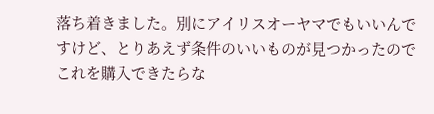落ち着きました。別にアイリスオーヤマでもいいんですけど、とりあえず条件のいいものが見つかったのでこれを購入できたらな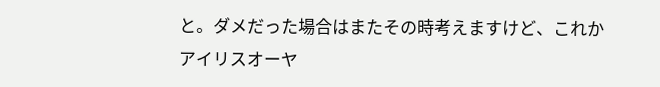と。ダメだった場合はまたその時考えますけど、これかアイリスオーヤ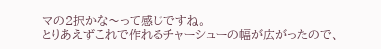マの2択かな〜って感じですね。
とりあえずこれで作れるチャーシューの幅が広がったので、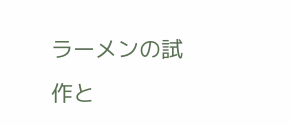ラーメンの試作と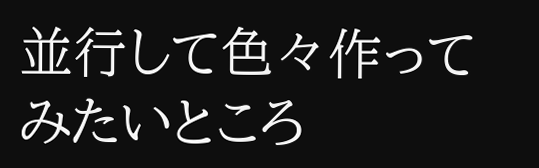並行して色々作ってみたいところ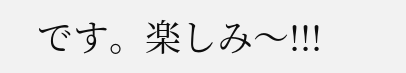です。楽しみ〜!!!